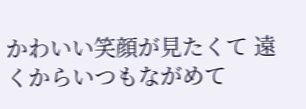かわいい笑顔が見たくて 遠くからいつもながめて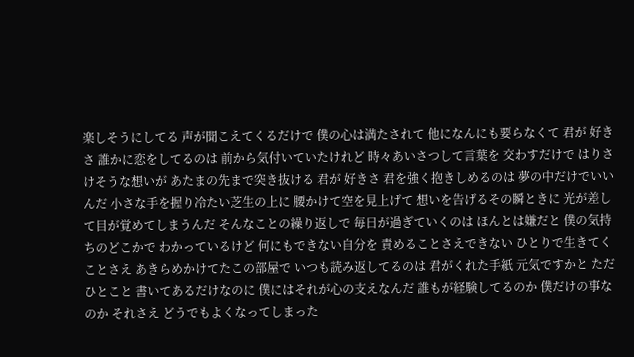楽しそうにしてる 声が聞こえてくるだけで 僕の心は満たされて 他になんにも要らなくて 君が 好きさ 誰かに恋をしてるのは 前から気付いていたけれど 時々あいさつして言葉を 交わすだけで はりさけそうな想いが あたまの先まで突き抜ける 君が 好きさ 君を強く抱きしめるのは 夢の中だけでいいんだ 小さな手を握り冷たい芝生の上に 腰かけて空を見上げて 想いを告げるその瞬ときに 光が差して目が覚めてしまうんだ そんなことの繰り返しで 毎日が過ぎていくのは ほんとは嫌だと 僕の気持ちのどこかで わかっているけど 何にもできない自分を 責めることさえできない ひとりで生きてくことさえ あきらめかけてたこの部屋で いつも読み返してるのは 君がくれた手紙 元気ですかと ただひとこと 書いてあるだけなのに 僕にはそれが心の支えなんだ 誰もが経験してるのか 僕だけの事なのか それさえ どうでもよくなってしまった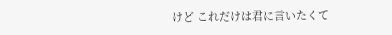けど これだけは君に言いたくて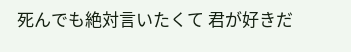死んでも絶対言いたくて 君が好きだ